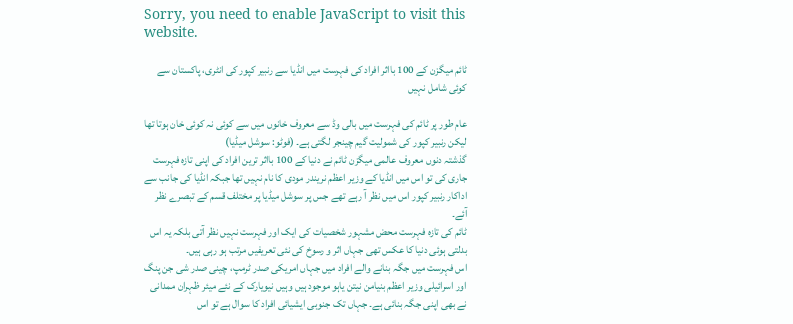Sorry, you need to enable JavaScript to visit this website.

ٹائم میگزن کے 100 بااثر افراد کی فہرست میں انڈیا سے رنبیر کپور کی انٹری، پاکستان سے کوئی شامل نہیں

عام طور پر ٹائم کی فہرست میں بالی وڈ سے معروف خانوں میں سے کوئی نہ کوئی خان ہوتا تھا لیکن رنبیر کپور کی شمولیت گیم چینجر لگتی ہے۔ (فوٹو: سوشل میڈیا)
گذشتہ دنوں معروف عالمی میگزن ٹائم نے دنیا کے 100 بااثر ترین افراد کی اپنی تازہ فہرست جاری کی تو اس میں انڈیا کے وزیر اعظم نریندر مودی کا نام نہیں تھا جبکہ انڈیا کی جانب سے اداکار رنبیر کپور اس میں نظر آ رہے تھے جس پر سوشل میڈیا پر مختلف قسم کے تبصرے نظر آئے۔
ٹائم کی تازہ فہرست محض مشہور شخصیات کی ایک اور فہرست نہیں نظر آتی بلکہ یہ اس بدلتی ہوئی دنیا کا عکس تھی جہاں اثر و رسوخ کی نئی تعریفیں مرتب ہو رہی ہیں۔
اس فہرست میں جگہ بنانے والے افراد میں جہاں امریکی صدر ٹرمپ، چینی صدر شی جن پنگ اور اسرائیلی وزیر اعظم بنیامن نیتن یاہو موجود ہیں وہیں نیویارک کے نئے میئر ظہران ممدانی نے بھی اپنی جگہ بنائی ہے۔ جہاں تک جنوبی ایشیائی افراد کا سوال ہے تو اس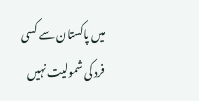میں پاکستان سے کسی فرد کی شمولیت نہیں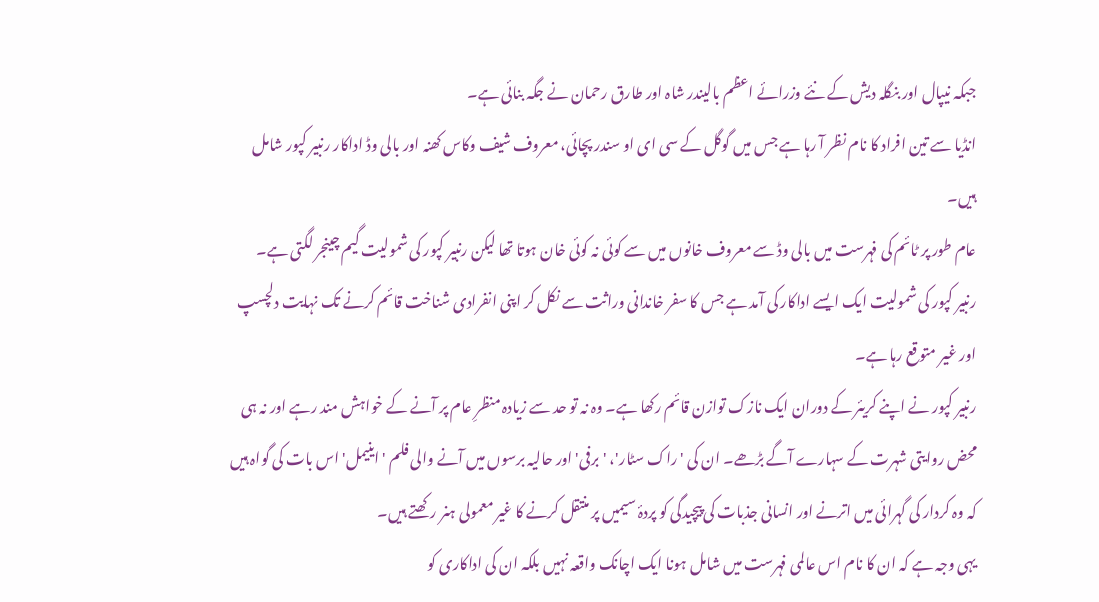جبکہ نیپال اور بنگلہ دیش کے نئے وزرائے اعظم بالیندر شاہ اور طارق رحمان نے جگہ بنائی ہے۔
انڈیا سے تین افراد کا نام نظر آ رہا ہے جس میں گوگل کے سی ای او سندر پچائی، معروف شیف وکاس کھنہ اور بالی وڈ اداکار رنبیر کپور شامل ہیں۔
عام طور پر ٹائم کی فہرست میں بالی وڈ سے معروف خانوں میں سے کوئی نہ کوئی خان ہوتا تھا لیکن رنبیر کپور کی شمولیت گیم چینجر لگتی ہے۔
رنبیر کپور کی شمولیت ایک ایسے اداکار کی آمد ہے جس کا سفر خاندانی وراثت سے نکل کر اپنی انفرادی شناخت قائم کرنے تک نہایت دلچسپ اور غیر متوقع رہا ہے۔
رنبیر کپور نے اپنے کریئر کے دوران ایک نازک توازن قائم رکھا ہے۔ وہ نہ تو حد سے زیادہ منظرِ عام پر آنے کے خواہش مند رہے اور نہ ہی محض روایتی شہرت کے سہارے آگے بڑھے۔ ان کی 'راک سٹار'، 'برفی' اور حالیہ برسوں میں آنے والی فلم 'اینیمل' اس بات کی گواہ ہیں کہ وہ کردار کی گہرائی میں اترنے اور انسانی جذبات کی پیچیدگی کو پردۂ سیمیں پر منتقل کرنے کا غیر معمولی ہنر رکھتے ہیں۔
یہی وجہ ہے کہ ان کا نام اس عالمی فہرست میں شامل ہونا ایک اچانک واقعہ نہیں بلکہ ان کی اداکاری کو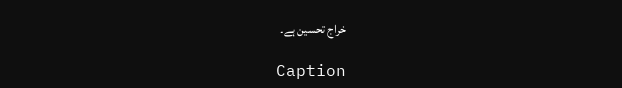خراج تحسین ہے۔

Caption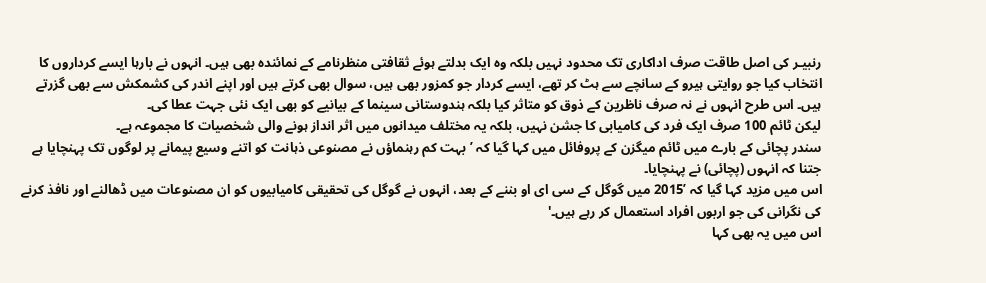رنبیـر کی اصل طاقت صرف اداکاری تک محدود نہیں بلکہ وہ ایک بدلتے ہوئے ثقافتی منظرنامے کے نمائندہ بھی ہیں۔ انہوں نے بارہا ایسے کرداروں کا انتخاب کیا جو روایتی ہیرو کے سانچے سے ہٹ کر تھے، ایسے کردار جو کمزور بھی ہیں، سوال بھی کرتے ہیں اور اپنے اندر کی کشمکش سے بھی گزرتے ہیں۔ اس طرح انہوں نے نہ صرف ناظرین کے ذوق کو متاثر کیا بلکہ ہندوستانی سینما کے بیانیے کو بھی ایک نئی جہت عطا کی۔
لیکن ٹائم 100 صرف ایک فرد کی کامیابی کا جشن نہیں، بلکہ یہ مختلف میدانوں میں اثر انداز ہونے والی شخصیات کا مجموعہ ہے۔
سندر پچائی کے بارے میں ٹائم میگزن کے پروفائل میں کہا گیا کہ ’بہت کم رہنماؤں نے مصنوعی ذہانت کو اتنے وسیع پیمانے پر لوگوں تک پہنچایا ہے جتنا کہ انہوں (پچائی) نے پہنچایا۔
اس میں مزید کہا گیا کہ ’2015 میں گوگل کے سی ای او بننے کے بعد، انہوں نے گوگل کی تحقیقی کامیابیوں کو ان مصنوعات میں ڈھالنے اور نافذ کرنے کی نگرانی کی جو اربوں افراد استعمال کر رہے ہیں۔'
اس میں یہ بھی کہا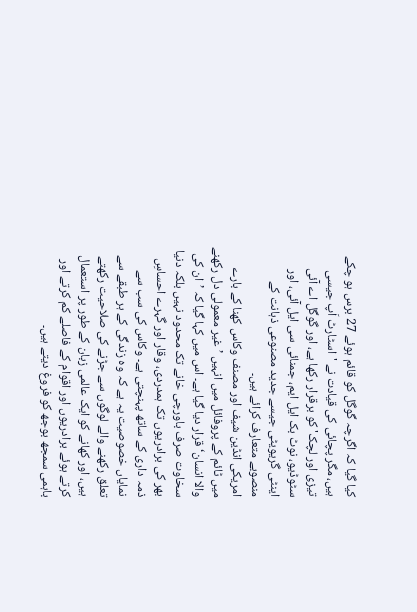کیا گیا کہ اگرچہ گوگل کو قائم ہوئے 27 برس ہو چکے ہیں، مگر پچائی کی قیادت نے 'اسٹارٹ اَپ جیسی تیزی اور لچک' کو برقرار رکھا ہے، اور گوگل اے آئی سٹوڈیو، نوٹ بک ایل ایم، جمنائی سی ایل آئی، اور اینٹی گریویٹی جیسے جدید مصنوعی ذہانت کے منصوبے متعارف کرائے ہیں۔
امریکی انڈین شیف اور مصنف وکاس کھنا کے بارے میں ٹائم کے پروفائل میں انہیں ’غیر معمولی دل رکھنے والا انسان‘ قرار دیا گیا ہے۔ اس میں کہا گیا کہ ’ان کی سخاوت صرف باورچی خانے تک محدود نہیں بلکہ دنیا بھر کی برادریوں تک ہمدردی، وقار اور گہرے احساسِ ذمہ داری کے ساتھ پہنچتی ہے۔ وکاس کی سب سے نمایاں خصوصیت یہ ہے کہ وہ زندگی کے ہر طبقے سے تعلق رکھنے والے لوگوں سے جڑنے کی صلاحیت رکھتے ہیں، اور کھانے کو ایک عالمی زبان کے طور پر استعمال کرتے ہوئے برادریوں اور اقوام کے فاصلے کم کرتے اور باہمی سمجھ بوجھ کو فروغ دیتے ہیں۔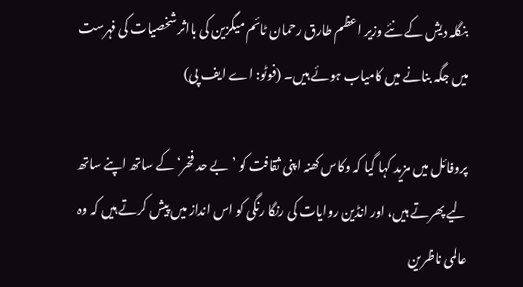بنگلہ دیش کے نئے وزیر اعظم طارق رحمان ٹائم میگزین کی بااثر شخصیات کی فہرست میں جگہ بنانے میں کامیاب ہوئے ہیں۔ (فوٹو: اے ایف پی)

پروفائل میں مزید کہا گیا کہ وکاس کھنہ اپنی ثقافت کو ’بے حد فخر‘ کے ساتھ اپنے ساتھ لیے پھرتے ہیں، اور انڈین روایات کی رنگا رنگی کو اس انداز میں پیش کرتے ہیں کہ وہ عالمی ناظرین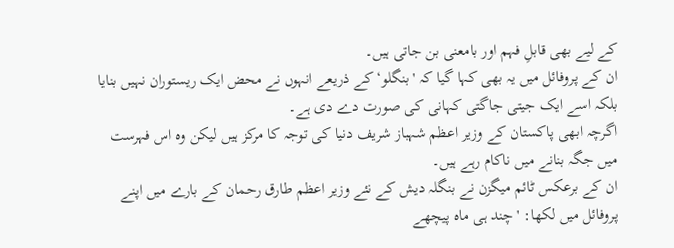کے لیے بھی قابلِ فہم اور بامعنی بن جاتی ہیں۔
ان کے پروفائل میں یہ بھی کہا گیا کہ 'بنگلو‘ کے ذریعے انہوں نے محض ایک ریستوران نہیں بنایا بلکہ اسے ایک جیتی جاگتی کہانی کی صورت دے دی ہے۔
اگرچہ ابھی پاکستان کے وزیر اعظم شہباز شریف دنیا کی توجہ کا مرکز ہیں لیکن وہ اس فہرست میں جگہ بنانے میں ناکام رہے ہیں۔
ان کے برعکس ٹائم میگزن نے بنگلہ دیش کے نئے وزیر اعظم طارق رحمان کے بارے میں اپنے پروفائل میں لکھا: 'چند ہی ماہ پیچھے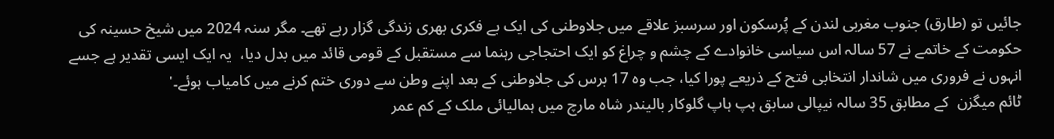جائیں تو (طارق) جنوب مغربی لندن کے پُرسکون اور سرسبز علاقے میں جلاوطنی کی ایک بے فکری بھری زندگی گزار رہے تھے۔ مگر سنہ 2024 میں شیخ حسینہ کی حکومت کے خاتمے نے 57 سالہ اس سیاسی خانوادے کے چشم و چراغ کو ایک احتجاجی رہنما سے مستقبل کے قومی قائد میں بدل دیا،  یہ ایک ایسی تقدیر ہے جسے انہوں نے فروری میں شاندار انتخابی فتح کے ذریعے پورا کیا، جب وہ 17 برس کی جلاوطنی کے بعد اپنے وطن سے دوری ختم کرنے میں کامیاب ہوئے۔'
ٹائم میگزن  کے مطابق 35 سالہ نیپالی سابق ہپ ہاپ گلوکار بالیندر شاہ مارچ میں ہمالیائی ملک کے کم عمر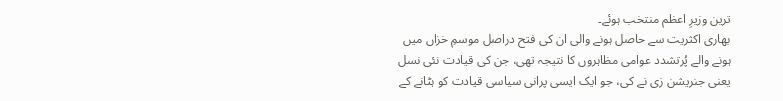ترین وزیرِ اعظم منتخب ہوئے۔
بھاری اکثریت سے حاصل ہونے والی ان کی فتح دراصل موسمِ خزاں میں ہونے والے پُرتشدد عوامی مظاہروں کا نتیجہ تھی، جن کی قیادت نئی نسل یعنی جنریشن زی نے کی، جو ایک ایسی پرانی سیاسی قیادت کو ہٹانے کے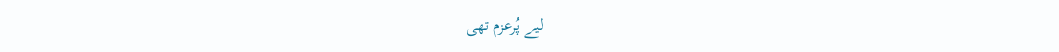لیے پُرعزم تھی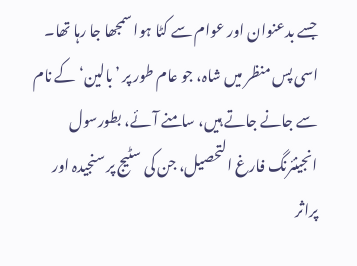جسے بدعنوان اور عوام سے کٹا ہوا سمجھا جا رہا تھا۔
اسی پس منظر میں شاہ، جو عام طور پر ’بالین‘ کے نام سے جانے جاتے ہیں، سامنے آئے، بطورسول انجینئرنگ فارغ التحصیل، جن کی سٹیج پر سنجیدہ اور پراثر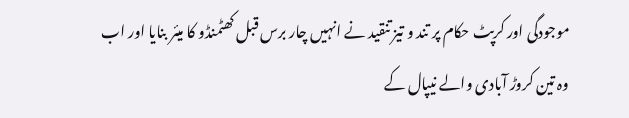موجودگی اور کرپٹ حکام پر تند و تیز تنقید نے انہیں چار برس قبل کھٹمنڈو کا میئر بنایا اور اب وہ تین کروڑ آبادی والے نیپال کے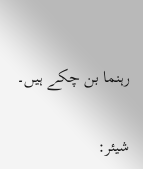رہنما بن چکے ہیں۔

شیئر: